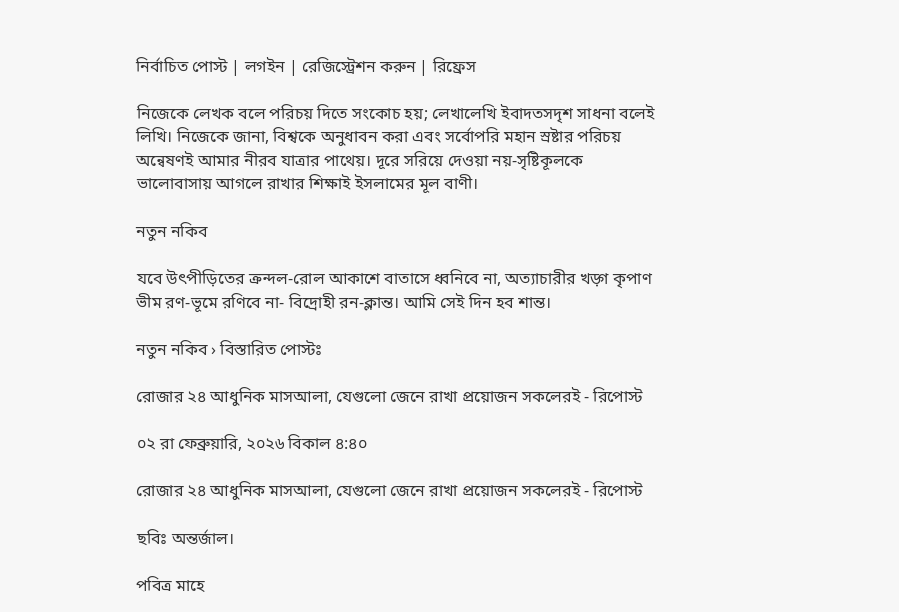নির্বাচিত পোস্ট | লগইন | রেজিস্ট্রেশন করুন | রিফ্রেস

নিজেকে লেখক বলে পরিচয় দিতে সংকোচ হয়; লেখালেখি ইবাদতসদৃশ সাধনা বলেই লিখি। নিজেকে জানা, বিশ্বকে অনুধাবন করা এবং সর্বোপরি মহান স্রষ্টার পরিচয় অন্বেষণই আমার নীরব যাত্রার পাথেয়। দূরে সরিয়ে দেওয়া নয়-সৃষ্টিকূলকে ভালোবাসায় আগলে রাখার শিক্ষাই ইসলামের মূল বাণী।

নতুন নকিব

যবে উৎপীড়িতের ক্রন্দল-রোল আকাশে বাতাসে ধ্বনিবে না, অত্যাচারীর খড়্গ কৃপাণ ভীম রণ-ভূমে রণিবে না- বিদ্রোহী রন-ক্লান্ত। আমি সেই দিন হব শান্ত।

নতুন নকিব › বিস্তারিত পোস্টঃ

রোজার ২৪ আধুনিক মাসআলা, যেগুলো জেনে রাখা প্রয়োজন সকলেরই - রিপোস্ট

০২ রা ফেব্রুয়ারি, ২০২৬ বিকাল ৪:৪০

রোজার ২৪ আধুনিক মাসআলা, যেগুলো জেনে রাখা প্রয়োজন সকলেরই - রিপোস্ট

ছবিঃ অন্তর্জাল।

পবিত্র মাহে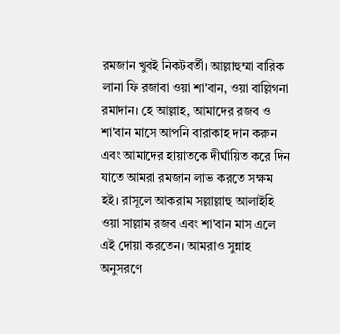রমজান খুবই নিকটবর্তী। আল্লাহুম্মা বারিক লানা ফি রজাবা ওয়া শা'বান, ওয়া বাল্লিগনা রমাদান। হে আল্লাহ, আমাদের রজব ও শা'বান মাসে আপনি বারাকাহ দান করুন এবং আমাদের হায়াতকে দীর্ঘায়িত করে দিন যাতে আমরা রমজান লাভ করতে সক্ষম হই। রাসূলে আকরাম সল্লাল্লাহু আলাইহি ওয়া সাল্লাম রজব এবং শা'বান মাস এলে এই দোয়া করতেন। আমরাও সুন্নাহ অনুসরণে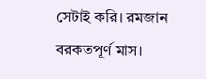সেটাই করি। রমজান বরকতপূর্ণ মাস।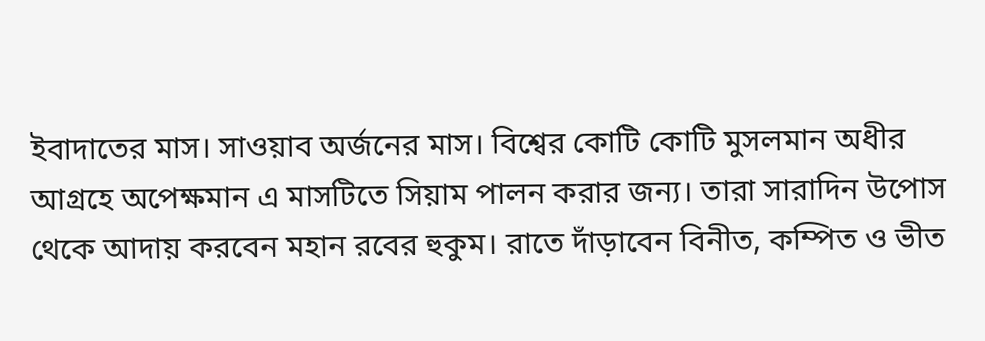ইবাদাতের মাস। সাওয়াব অর্জনের মাস। বিশ্বের কোটি কোটি মুসলমান অধীর আগ্রহে অপেক্ষমান এ মাসটিতে সিয়াম পালন করার জন্য। তারা সারাদিন উপোস থেকে আদায় করবেন মহান রবের হুকুম। রাতে দাঁড়াবেন বিনীত, কম্পিত ও ভীত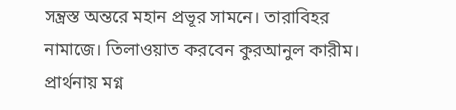সন্ত্রস্ত অন্তরে মহান প্রভূর সামনে। তারাবিহর নামাজে। তিলাওয়াত করবেন কুরআনুল কারীম। প্রার্থনায় মগ্ন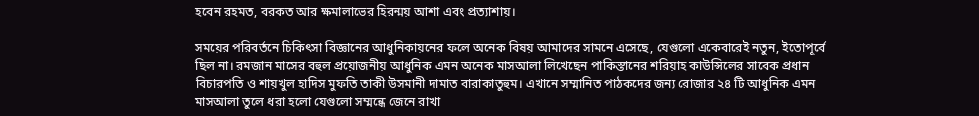হবেন রহমত, বরকত আর ক্ষমালাভের হিরন্ময় আশা এবং প্রত্যাশায়।

সময়ের পরিবর্তনে চিকিৎসা বিজ্ঞানের আধুনিকায়নের ফলে অনেক বিষয় আমাদের সামনে এসেছে, যেগুলো একেবারেই নতুন, ইতোপূর্বে ছিল না। রমজান মাসের বহুল প্রয়োজনীয় আধুনিক এমন অনেক মাসআলা লিখেছেন পাকিস্তানের শরিয়াহ কাউন্সিলের সাবেক প্রধান বিচারপতি ও শায়খুল হাদিস মুফতি তাকী উসমানী দামাত বারাকাতুহুম। এখানে সম্মানিত পাঠকদের জন্য রোজার ২৪ টি আধুনিক এমন মাসআলা তুলে ধরা হলো যেগুলো সম্মন্ধে জেনে রাখা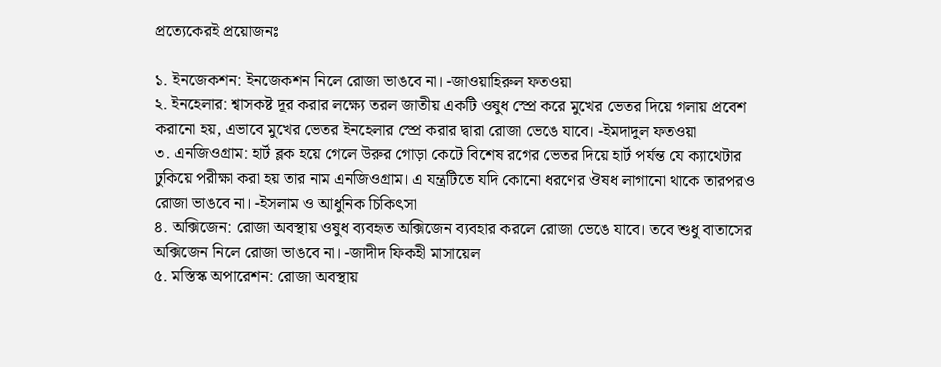প্রত্যেকেরই প্রয়োজনঃ

১. ইনজেকশন: ইনজেকশন নিলে রোজা ভাঙবে না। -জাওয়াহিরুল ফতওয়া
২. ইনহেলার: শ্বাসকষ্ট দূর করার লক্ষ্যে তরল জাতীয় একটি ওষুধ স্প্রে করে মুখের ভেতর দিয়ে গলায় প্রবেশ করানো হয়, এভাবে মুখের ভেতর ইনহেলার স্প্রে করার দ্বারা রোজা ভেঙে যাবে। -ইমদাদুল ফতওয়া
৩. এনজিওগ্রাম: হার্ট ব্লক হয়ে গেলে উরুর গোড়া কেটে বিশেষ রগের ভেতর দিয়ে হার্ট পর্যন্ত যে ক্যাথেটার ঢুকিয়ে পরীক্ষা করা হয় তার নাম এনজিওগ্রাম। এ যন্ত্রটিতে যদি কোনো ধরণের ঔষধ লাগানো থাকে তারপরও রোজা ভাঙবে না। -ইসলাম ও আধুনিক চিকিৎসা
৪. অক্সিজেন: রোজা অবস্থায় ওষুধ ব্যবহৃত অক্সিজেন ব্যবহার করলে রোজা ভেঙে যাবে। তবে শুধু বাতাসের অক্সিজেন নিলে রোজা ভাঙবে না। -জাদীদ ফিকহী মাসায়েল
৫. মস্তিস্ক অপারেশন: রোজা অবস্থায়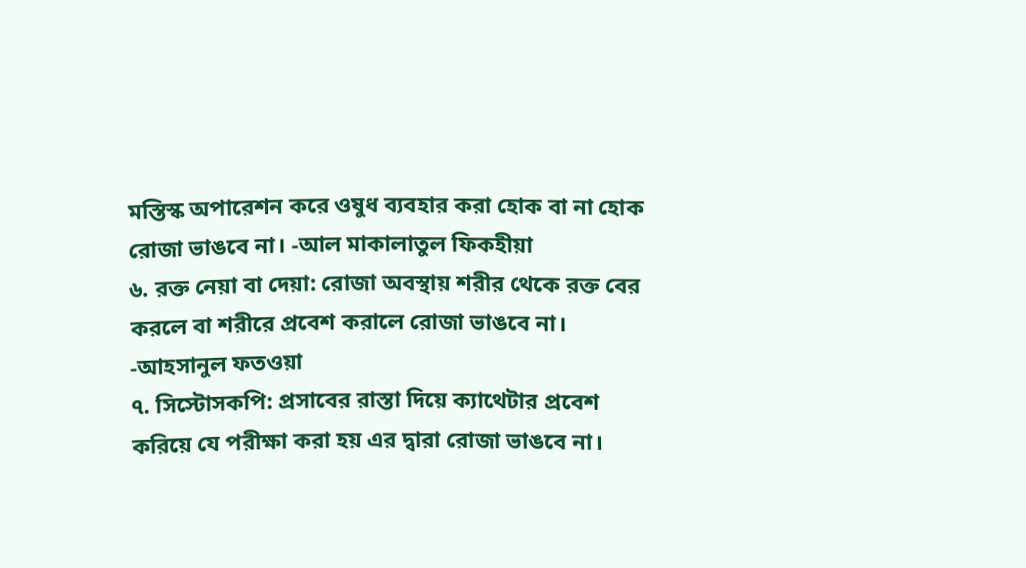মস্তিস্ক অপারেশন করে ওষুধ ব্যবহার করা হোক বা না হোক রোজা ভাঙবে না। -আল মাকালাতুল ফিকহীয়া
৬. রক্ত নেয়া বা দেয়া: রোজা অবস্থায় শরীর থেকে রক্ত বের করলে বা শরীরে প্রবেশ করালে রোজা ভাঙবে না। -আহসানুল ফতওয়া
৭. সিস্টোসকপি: প্রসাবের রাস্তা দিয়ে ক্যাথেটার প্রবেশ করিয়ে যে পরীক্ষা করা হয় এর দ্বারা রোজা ভাঙবে না।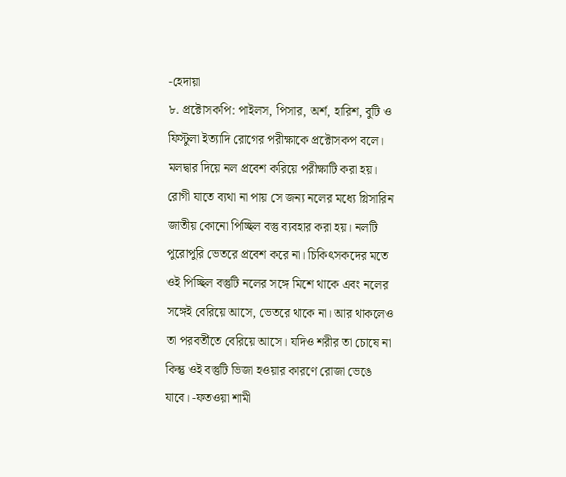-হেদায়া
৮. প্রক্টোসকপি: পাইলস, পিসার, অর্শ, হারিশ, বুটি ও ফিস্টুলা ইত্যাদি রোগের পরীক্ষাকে প্রক্টোসকপ বলে। মলদ্বার দিয়ে নল প্রবেশ করিয়ে পরীক্ষাটি করা হয়। রোগী যাতে ব্যথা না পায় সে জন্য নলের মধ্যে গ্লিসারিন জাতীয় কোনো পিচ্ছিল বস্তু ব্যবহার করা হয়। নলটি পুরোপুরি ভেতরে প্রবেশ করে না। চিকিৎসকদের মতে ওই পিচ্ছিল বস্তুটি নলের সঙ্গে মিশে থাকে এবং নলের সঙ্গেই বেরিয়ে আসে, ভেতরে থাকে না। আর থাকলেও তা পরবর্তীতে বেরিয়ে আসে। যদিও শরীর তা চোষে না কিন্তু ওই বস্তুটি ভিজা হওয়ার কারণে রোজা ভেঙে যাবে। -ফতওয়া শামী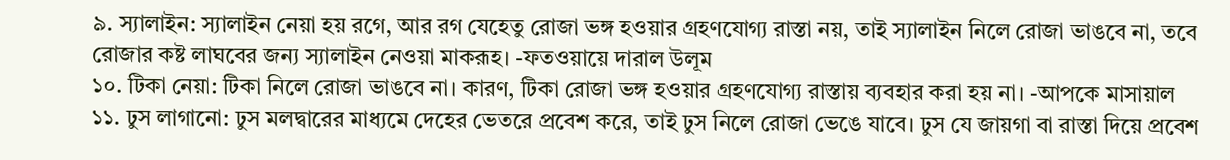৯. স্যালাইন: স্যালাইন নেয়া হয় রগে, আর রগ যেহেতু রোজা ভঙ্গ হওয়ার গ্রহণযোগ্য রাস্তা নয়, তাই স্যালাইন নিলে রোজা ভাঙবে না, তবে রোজার কষ্ট লাঘবের জন্য স্যালাইন নেওয়া মাকরূহ। -ফতওয়ায়ে দারাল উলূম
১০. টিকা নেয়া: টিকা নিলে রোজা ভাঙবে না। কারণ, টিকা রোজা ভঙ্গ হওয়ার গ্রহণযোগ্য রাস্তায় ব্যবহার করা হয় না। -আপকে মাসায়াল
১১. ঢুস লাগানো: ঢুস মলদ্বারের মাধ্যমে দেহের ভেতরে প্রবেশ করে, তাই ঢুস নিলে রোজা ভেঙে যাবে। ঢুস যে জায়গা বা রাস্তা দিয়ে প্রবেশ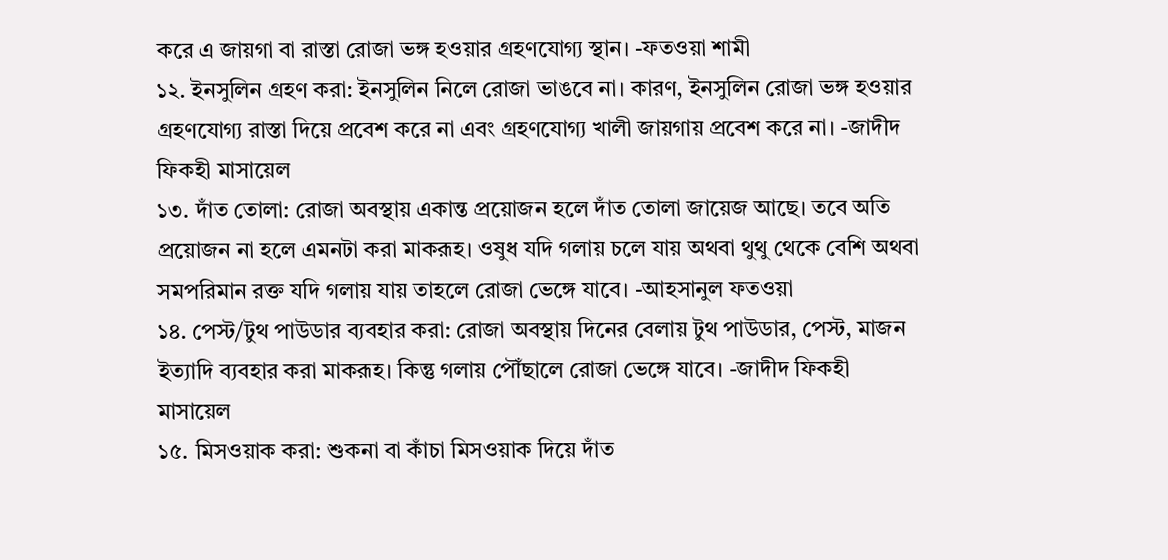করে এ জায়গা বা রাস্তা রোজা ভঙ্গ হওয়ার গ্রহণযোগ্য স্থান। -ফতওয়া শামী
১২. ইনসুলিন গ্রহণ করা: ইনসুলিন নিলে রোজা ভাঙবে না। কারণ, ইনসুলিন রোজা ভঙ্গ হওয়ার গ্রহণযোগ্য রাস্তা দিয়ে প্রবেশ করে না এবং গ্রহণযোগ্য খালী জায়গায় প্রবেশ করে না। -জাদীদ ফিকহী মাসায়েল
১৩. দাঁত তোলা: রোজা অবস্থায় একান্ত প্রয়োজন হলে দাঁত তোলা জায়েজ আছে। তবে অতি প্রয়োজন না হলে এমনটা করা মাকরূহ। ওষুধ যদি গলায় চলে যায় অথবা থুথু থেকে বেশি অথবা সমপরিমান রক্ত যদি গলায় যায় তাহলে রোজা ভেঙ্গে যাবে। -আহসানুল ফতওয়া
১৪. পেস্ট/টুথ পাউডার ব্যবহার করা: রোজা অবস্থায় দিনের বেলায় টুথ পাউডার, পেস্ট, মাজন ইত্যাদি ব্যবহার করা মাকরূহ। কিন্তু গলায় পৌঁছালে রোজা ভেঙ্গে যাবে। -জাদীদ ফিকহী মাসায়েল
১৫. মিসওয়াক করা: শুকনা বা কাঁচা মিসওয়াক দিয়ে দাঁত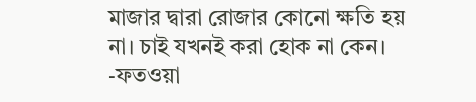মাজার দ্বারা রোজার কোনো ক্ষতি হয় না। চাই যখনই করা হোক না কেন। -ফতওয়া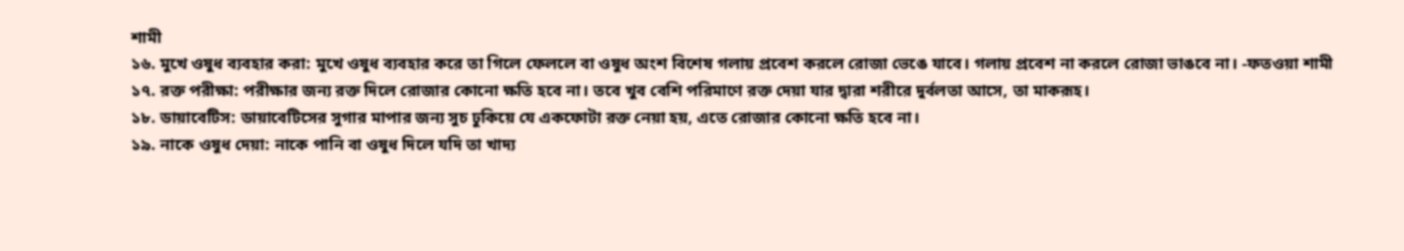শামী
১৬. মুখে ওষুধ ব্যবহার করা: মুখে ওষুধ ব্যবহার করে তা গিলে ফেললে বা ওষুধ অংশ বিশেষ গলায় প্রবেশ করলে রোজা ভেঙে যাবে। গলায় প্রবেশ না করলে রোজা ভাঙবে না। -ফতওয়া শামী
১৭. রক্ত পরীক্ষা: পরীক্ষার জন্য রক্ত দিলে রোজার কোনো ক্ষতি হবে না। তবে খুব বেশি পরিমাণে রক্ত দেয়া যার দ্বারা শরীরে দুর্বলতা আসে, তা মাকরূহ।
১৮. ডায়াবেটিস: ডায়াবেটিসের ‍সুগার মাপার জন্য সুচ ঢুকিয়ে যে একফোটা রক্ত নেয়া হয়, এতে রোজার কোনো ক্ষতি হবে না।
১৯. নাকে ওষুধ দেয়া: নাকে পানি বা ওষুধ দিলে যদি তা খাদ্য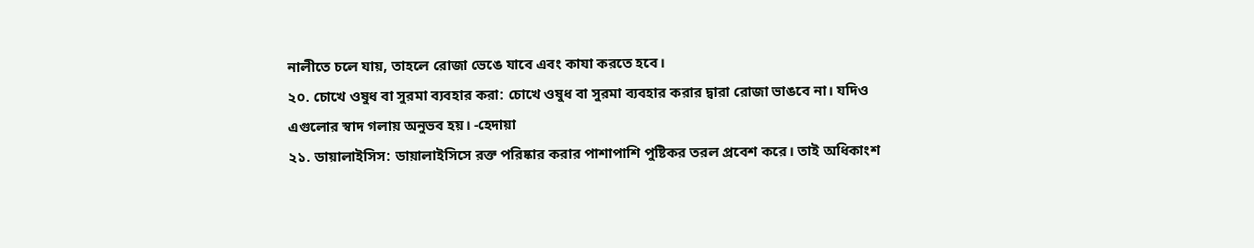নালীতে চলে যায়, তাহলে রোজা ভেঙে যাবে এবং কাযা করতে হবে।
২০. চোখে ওষুধ বা সুরমা ব্যবহার করা: চোখে ওষুধ বা সুরমা ব্যবহার করার দ্বারা রোজা ভাঙবে না। যদিও এগুলোর স্বাদ গলায় অনুভব হয়। -হেদায়া
২১. ডায়ালাইসিস: ডায়ালাইসিসে রক্ত পরিষ্কার করার পাশাপাশি পুষ্টিকর তরল প্রবেশ করে। তাই অধিকাংশ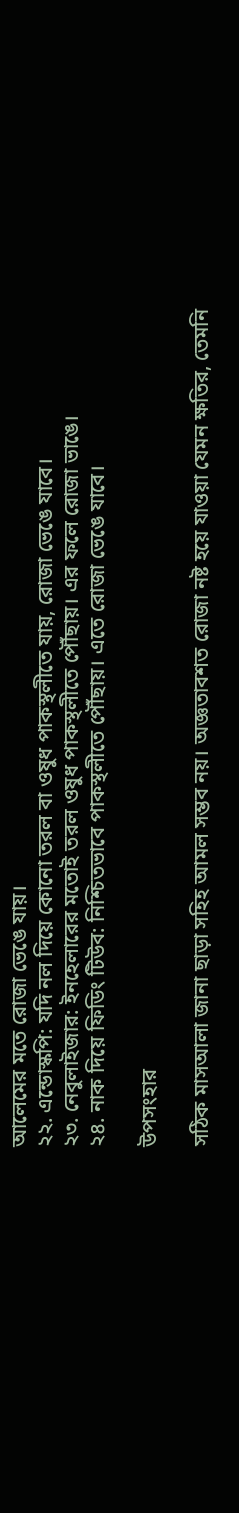আলেমের মতে রোজা ভেঙে যায়।
২২. এন্ডোস্কপি: যদি নল দিয়ে কোনো তরল বা ওষুধ পাকস্থলীতে যায়, রোজা ভেঙে যাবে।
২৩. নেবুলাইজার: ইনহেলারের মতোই তরল ওষুধ পাকস্থলীতে পৌঁছায়। এর ফলে রোজা ভাঙে।
২৪. নাক দিয়ে ফিডিং টিউব: নিশ্চিতভাবে পাকস্থলীতে পৌঁছায়। এতে রোজা ভেঙে যাবে।

উপসংহার

সঠিক মাসআলা জানা ছাড়া সহিহ আমল সম্ভব নয়। অজ্ঞতাবশত রোজা নষ্ট হয়ে যাওয়া যেমন ক্ষতির, তেমনি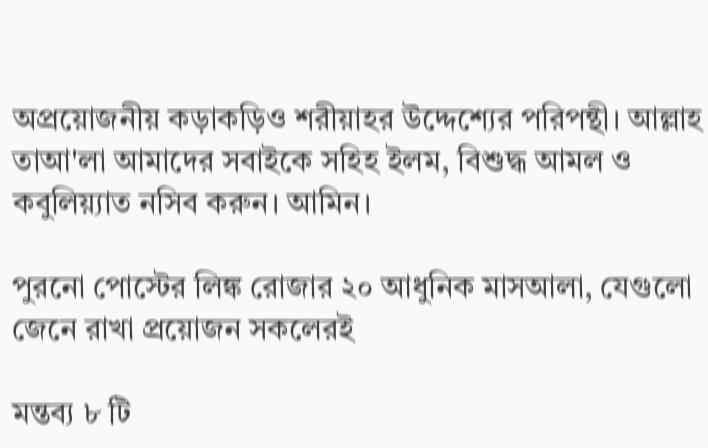অপ্রয়োজনীয় কড়াকড়িও শরীয়াহর উদ্দেশ্যের পরিপন্থী। আল্লাহ তাআ'লা আমাদের সবাইকে সহিহ ইলম, বিশুদ্ধ আমল ও কবুলিয়্যাত নসিব করুন। আমিন।

পুরনো পোস্টের লিঙ্ক রোজার ২০ আধুনিক মাসআলা, যেগুলো জেনে রাখা প্রয়োজন সকলেরই

মন্তব্য ৮ টি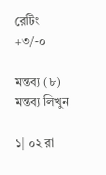রেটিং +৩/-০

মন্তব্য (৮) মন্তব্য লিখুন

১| ০২ রা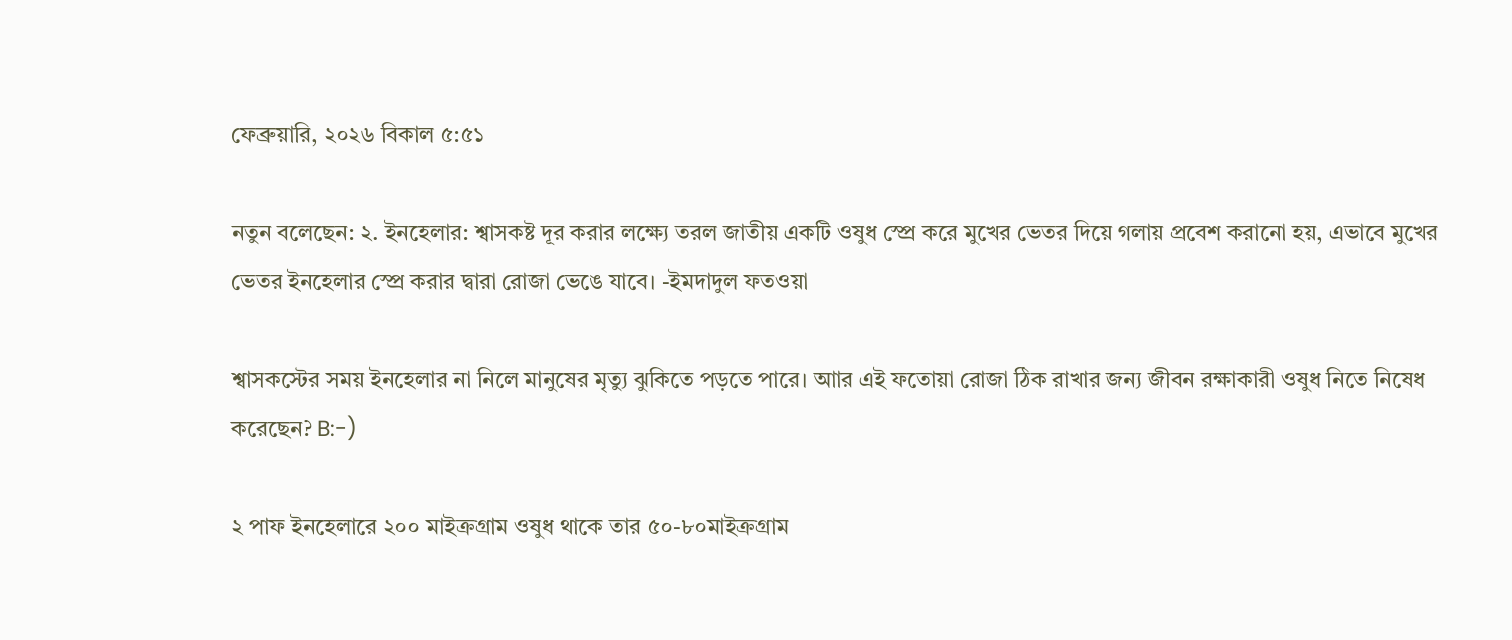ফেব্রুয়ারি, ২০২৬ বিকাল ৫:৫১

নতুন বলেছেন: ২. ইনহেলার: শ্বাসকষ্ট দূর করার লক্ষ্যে তরল জাতীয় একটি ওষুধ স্প্রে করে মুখের ভেতর দিয়ে গলায় প্রবেশ করানো হয়, এভাবে মুখের ভেতর ইনহেলার স্প্রে করার দ্বারা রোজা ভেঙে যাবে। -ইমদাদুল ফতওয়া

শ্বাসকস্টের সময় ইনহেলার না নিলে মানুষের মৃত্যু ঝুকিতে পড়তে পারে। আার এই ফতোয়া রোজা ঠিক রাখার জন্য জীবন রক্ষাকারী ওষুধ নিতে নিষেধ করেছেন? B:-)

২ পাফ ইনহেলারে ২০০ মাইক্রগ্রাম ওষুধ থাকে তার ৫০-৮০মাইক্রগ্রাম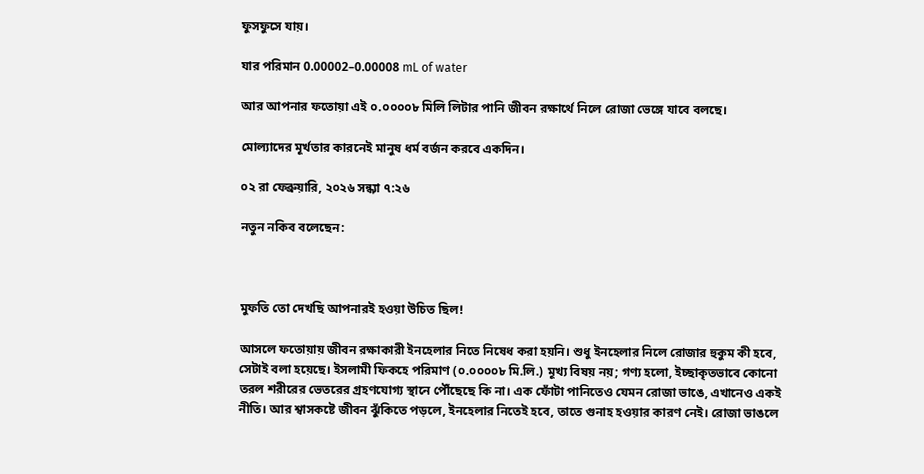ফুসফুসে যায়।

যার পরিমান 0.00002–0.00008 mL of water

আর আপনার ফতোয়া এই ০.০০০০৮ মিলি লিটার পানি জীবন রক্ষার্থে নিলে রোজা ভেঙ্গে যাবে বলছে।

মোল্যাদের মূর্খতার কারনেই মানুষ ধর্ম বর্জন করবে একদিন।

০২ রা ফেব্রুয়ারি, ২০২৬ সন্ধ্যা ৭:২৬

নতুন নকিব বলেছেন:



মুফতি তো দেখছি আপনারই হওয়া উচিত ছিল!

আসলে ফতোয়ায় জীবন রক্ষাকারী ইনহেলার নিতে নিষেধ করা হয়নি। শুধু ইনহেলার নিলে রোজার হুকুম কী হবে, সেটাই বলা হয়েছে। ইসলামী ফিকহে পরিমাণ (০.০০০০৮ মি.লি.) মূখ্য বিষয় নয়; গণ্য হলো, ইচ্ছাকৃতভাবে কোনো তরল শরীরের ভেতরের গ্রহণযোগ্য স্থানে পৌঁছেছে কি না। এক ফোঁটা পানিতেও যেমন রোজা ভাঙে, এখানেও একই নীতি। আর শ্বাসকষ্টে জীবন ঝুঁকিতে পড়লে, ইনহেলার নিতেই হবে, তাতে গুনাহ হওয়ার কারণ নেই। রোজা ভাঙলে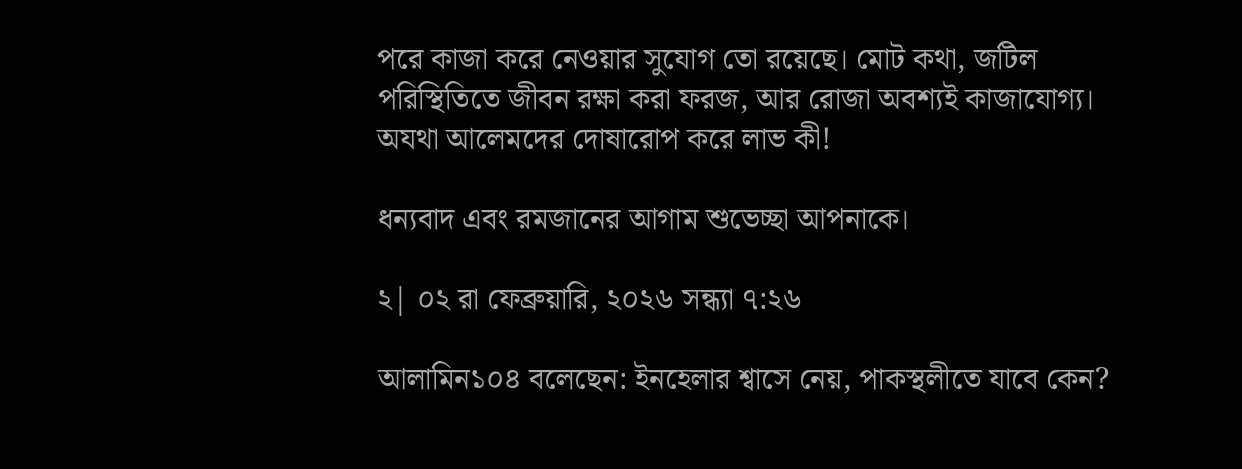পরে কাজা করে নেওয়ার সুযোগ তো রয়েছে। মোট কথা, জটিল পরিস্থিতিতে জীবন রক্ষা করা ফরজ, আর রোজা অবশ্যই কাজাযোগ্য। অযথা আলেমদের দোষারোপ করে লাভ কী!

ধন্যবাদ এবং রমজানের আগাম শুভেচ্ছা আপনাকে।

২| ০২ রা ফেব্রুয়ারি, ২০২৬ সন্ধ্যা ৭:২৬

আলামিন১০৪ বলেছেন: ইনহেলার শ্বাসে নেয়, পাকস্থলীতে যাবে কেন?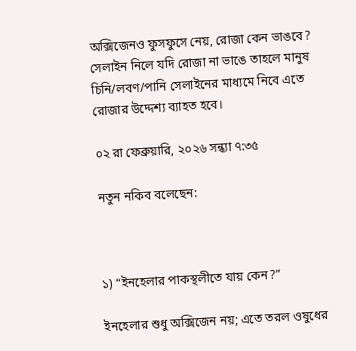অক্সিজেনও ফুসফুসে নেয়, রোজা কেন ভাঙবে?
সেলাইন নিলে যদি রোজা না ভাঙে তাহলে মানুষ চিনি/লবণ/পানি সেলাইনের মাধ্যমে নিবে এতে রোজার উদ্দেশ্য ব্যাহত হবে।

০২ রা ফেব্রুয়ারি, ২০২৬ সন্ধ্যা ৭:৩৫

নতুন নকিব বলেছেন:



১) “ইনহেলার পাকস্থলীতে যায় কেন?”

ইনহেলার শুধু অক্সিজেন নয়; এতে তরল ওষুধের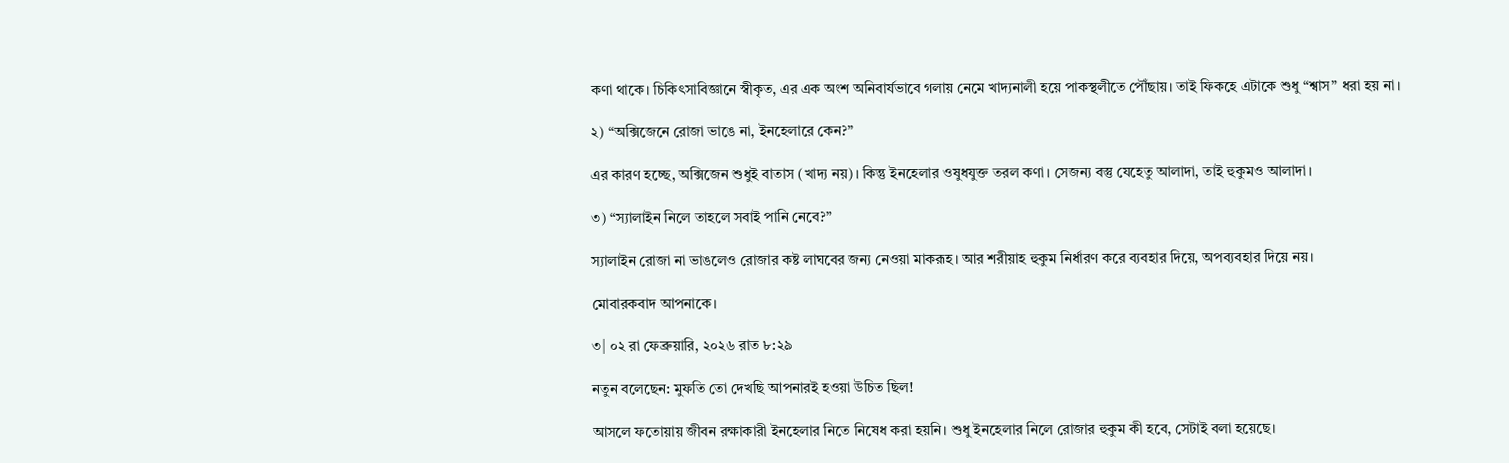কণা থাকে। চিকিৎসাবিজ্ঞানে স্বীকৃত, এর এক অংশ অনিবার্যভাবে গলায় নেমে খাদ্যনালী হয়ে পাকস্থলীতে পৌঁছায়। তাই ফিকহে এটাকে শুধু “শ্বাস” ধরা হয় না।

২) “অক্সিজেনে রোজা ভাঙে না, ইনহেলারে কেন?”

এর কারণ হচ্ছে, অক্সিজেন শুধুই বাতাস (খাদ্য নয়)। কিন্তু ইনহেলার ওষুধযুক্ত তরল কণা। সেজন্য বস্তু যেহেতু আলাদা, তাই হুকুমও আলাদা।

৩) “স্যালাইন নিলে তাহলে সবাই পানি নেবে?”

স্যালাইন রোজা না ভাঙলেও রোজার কষ্ট লাঘবের জন্য নেওয়া মাকরূহ। আর শরীয়াহ হুকুম নির্ধারণ করে ব্যবহার দিয়ে, অপব্যবহার দিয়ে নয়।

মোবারকবাদ আপনাকে।

৩| ০২ রা ফেব্রুয়ারি, ২০২৬ রাত ৮:২৯

নতুন বলেছেন: মুফতি তো দেখছি আপনারই হওয়া উচিত ছিল!

আসলে ফতোয়ায় জীবন রক্ষাকারী ইনহেলার নিতে নিষেধ করা হয়নি। শুধু ইনহেলার নিলে রোজার হুকুম কী হবে, সেটাই বলা হয়েছে।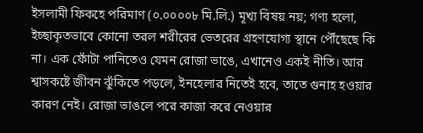ইসলামী ফিকহে পরিমাণ (০.০০০০৮ মি.লি.) মূখ্য বিষয় নয়; গণ্য হলো, ইচ্ছাকৃতভাবে কোনো তরল শরীরের ভেতরের গ্রহণযোগ্য স্থানে পৌঁছেছে কি না। এক ফোঁটা পানিতেও যেমন রোজা ভাঙে, এখানেও একই নীতি। আর শ্বাসকষ্টে জীবন ঝুঁকিতে পড়লে, ইনহেলার নিতেই হবে, তাতে গুনাহ হওয়ার কারণ নেই। রোজা ভাঙলে পরে কাজা করে নেওয়ার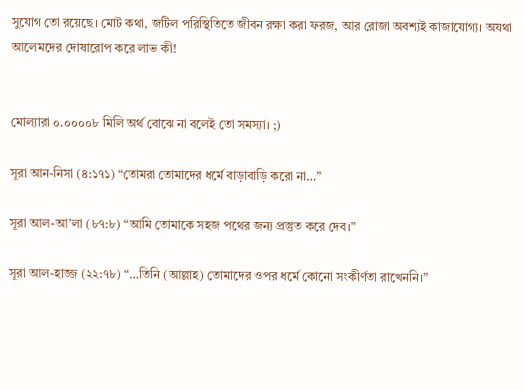সুযোগ তো রয়েছে। মোট কথা, জটিল পরিস্থিতিতে জীবন রক্ষা করা ফরজ, আর রোজা অবশ্যই কাজাযোগ্য। অযথা আলেমদের দোষারোপ করে লাভ কী!


মোল্যারা ০.০০০০৮ মিলি অর্থ বোঝে না বলেই তো সমস্যা। ;)

সূরা আন-নিসা (৪:১৭১) “তোমরা তোমাদের ধর্মে বাড়াবাড়ি করো না…”

সূরা আল-আ’লা (৮৭:৮) “আমি তোমাকে সহজ পথের জন্য প্রস্তুত করে দেব।”

সূরা আল-হাজ্জ (২২:৭৮) “…তিনি (আল্লাহ) তোমাদের ওপর ধর্মে কোনো সংকীর্ণতা রাখেননি।”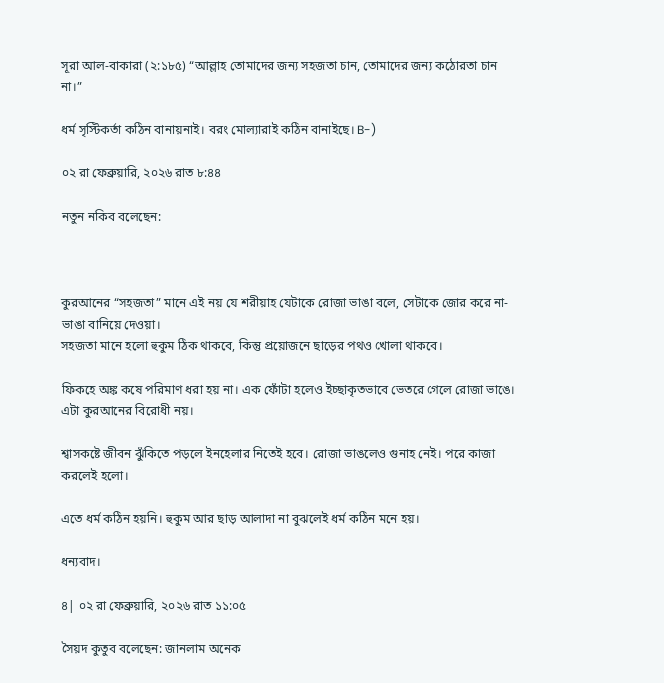সূরা আল-বাকারা (২:১৮৫) “আল্লাহ তোমাদের জন্য সহজতা চান, তোমাদের জন্য কঠোরতা চান না।”

ধর্ম সৃস্টিকর্তা কঠিন বানায়নাই। বরং মোল্যারাই কঠিন বানাইছে। B-)

০২ রা ফেব্রুয়ারি, ২০২৬ রাত ৮:৪৪

নতুন নকিব বলেছেন:



কুরআনের “সহজতা” মানে এই নয় যে শরীয়াহ যেটাকে রোজা ভাঙা বলে, সেটাকে জোর করে না-ভাঙা বানিয়ে দেওয়া।
সহজতা মানে হলো হুকুম ঠিক থাকবে, কিন্তু প্রয়োজনে ছাড়ের পথও খোলা থাকবে।

ফিকহে অঙ্ক কষে পরিমাণ ধরা হয় না। এক ফোঁটা হলেও ইচ্ছাকৃতভাবে ভেতরে গেলে রোজা ভাঙে। এটা কুরআনের বিরোধী নয়।

শ্বাসকষ্টে জীবন ঝুঁকিতে পড়লে ইনহেলার নিতেই হবে। রোজা ভাঙলেও গুনাহ নেই। পরে কাজা করলেই হলো।

এতে ধর্ম কঠিন হয়নি। হুকুম আর ছাড় আলাদা না বুঝলেই ধর্ম কঠিন মনে হয়।

ধন্যবাদ।

৪| ০২ রা ফেব্রুয়ারি, ২০২৬ রাত ১১:০৫

সৈয়দ কুতুব বলেছেন: জানলাম অনেক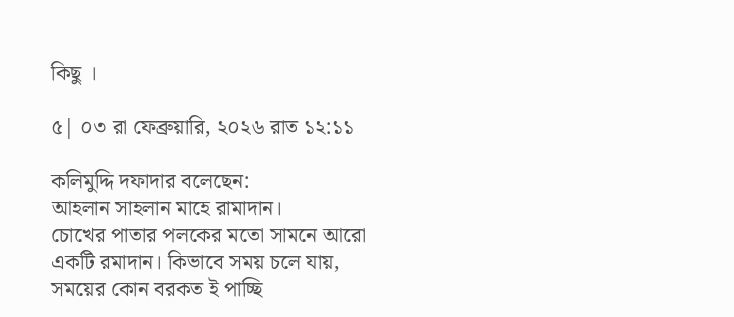কিছু ।

৫| ০৩ রা ফেব্রুয়ারি, ২০২৬ রাত ১২:১১

কলিমুদ্দি দফাদার বলেছেন:
আহলান সাহলান মাহে রামাদান।
চোখের পাতার পলকের মতো সামনে আরো একটি রমাদান। কিভাবে সময় চলে যায়, সময়ের কোন বরকত ই পাচ্ছি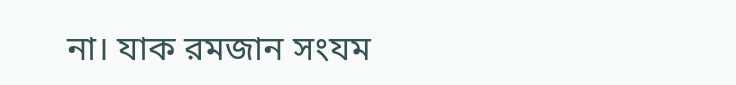না। যাক রমজান সংযম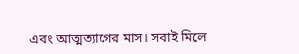এবং আত্মত্যাগের মাস। সবাই মিলে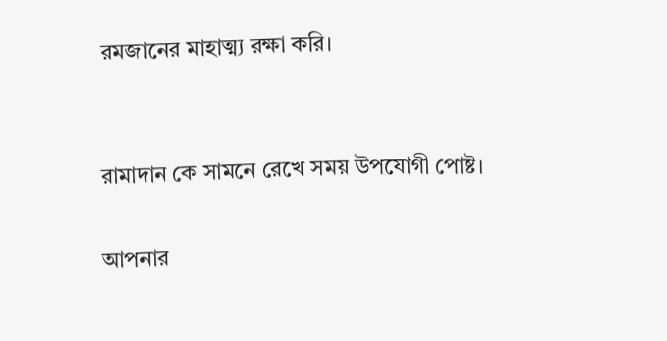রমজানের মাহাত্ম্য রক্ষা করি।


রামাদান কে সামনে রেখে সময় উপযোগী পোষ্ট।

আপনার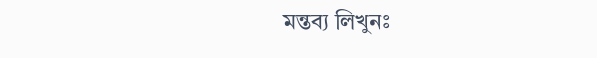মন্তব্য লিখুনঃ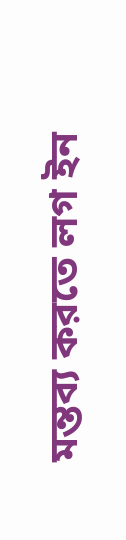মন্তব্য করতে লগ ইন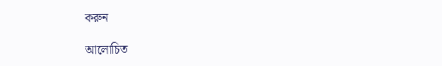করুন

আলোচিত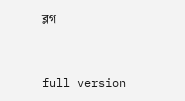ব্লগ


full version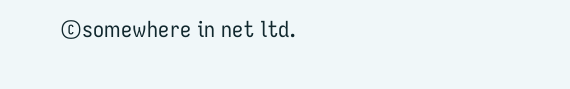©somewhere in net ltd.